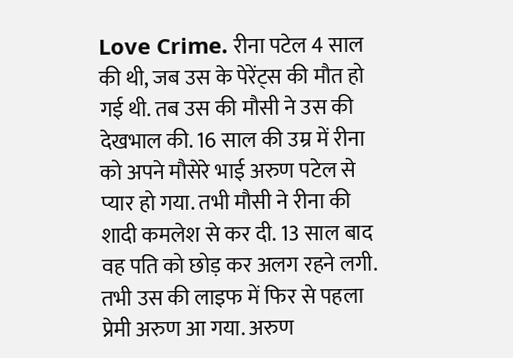Love Crime. रीना पटेल 4 साल की थी, जब उस के पेरेंट्स की मौत हो गई थी. तब उस की मौसी ने उस की देखभाल की. 16 साल की उम्र में रीना को अपने मौसेरे भाई अरुण पटेल से प्यार हो गया. तभी मौसी ने रीना की शादी कमलेश से कर दी. 13 साल बाद वह पति को छोड़ कर अलग रहने लगी. तभी उस की लाइफ में फिर से पहला प्रेमी अरुण आ गया. अरुण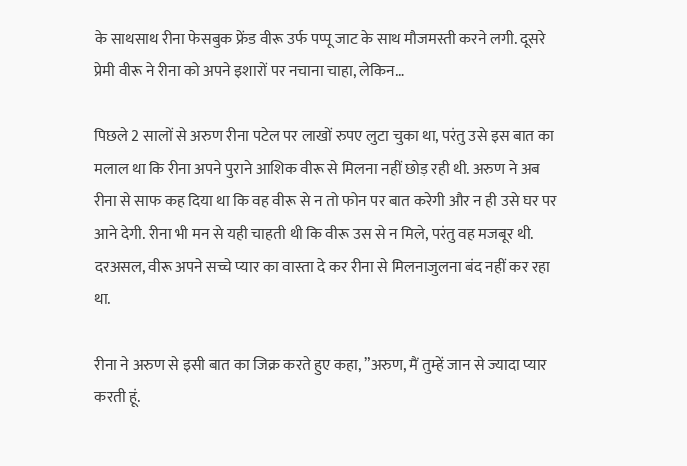के साथसाथ रीना फेसबुक फ्रेंड वीरू उर्फ पप्पू जाट के साथ मौजमस्ती करने लगी. दूसरे प्रेमी वीरू ने रीना को अपने इशारों पर नचाना चाहा, लेकिन…

पिछले 2 सालों से अरुण रीना पटेल पर लाखों रुपए लुटा चुका था, परंतु उसे इस बात का मलाल था कि रीना अपने पुराने आशिक वीरू से मिलना नहीं छोड़ रही थी. अरुण ने अब रीना से साफ कह दिया था कि वह वीरू से न तो फोन पर बात करेगी और न ही उसे घर पर आने देगी. रीना भी मन से यही चाहती थी कि वीरू उस से न मिले, परंतु वह मजबूर थी. दरअसल, वीरू अपने सच्चे प्यार का वास्ता दे कर रीना से मिलनाजुलना बंद नहीं कर रहा था.

रीना ने अरुण से इसी बात का जिक्र करते हुए कहा, ”अरुण, मैं तुम्हें जान से ज्यादा प्यार करती हूं.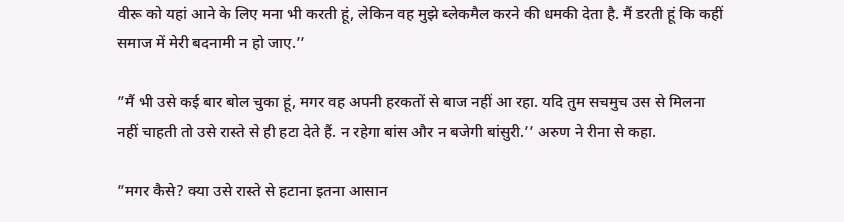वीरू को यहां आने के लिए मना भी करती हूं, लेकिन वह मुझे ब्लेकमैल करने की धमकी देता है. मैं डरती हूं कि कहीं समाज में मेरी बदनामी न हो जाए.’’

”मैं भी उसे कई बार बोल चुका हूं, मगर वह अपनी हरकतों से बाज नहीं आ रहा. यदि तुम सचमुच उस से मिलना नहीं चाहती तो उसे रास्ते से ही हटा देते हैं. न रहेगा बांस और न बजेगी बांसुरी.’’ अरुण ने रीना से कहा.

”मगर कैसे? क्या उसे रास्ते से हटाना इतना आसान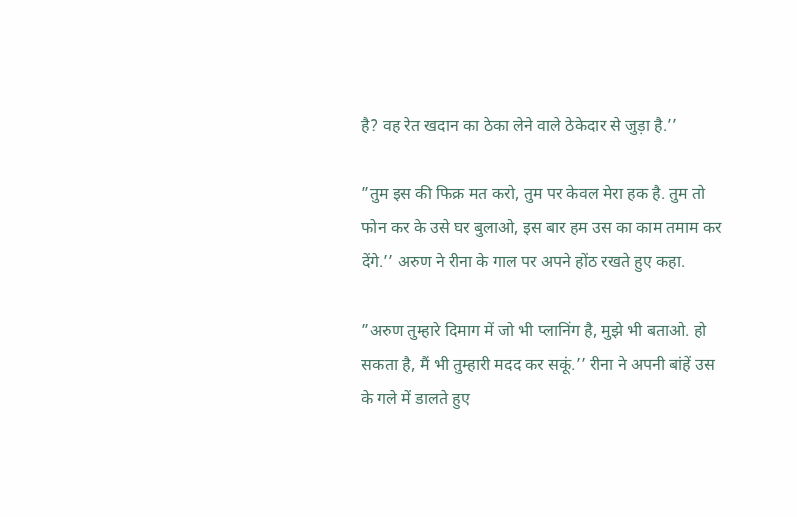है? वह रेत खदान का ठेका लेने वाले ठेकेदार से जुड़ा है.’’

”तुम इस की फिक्र मत करो, तुम पर केवल मेरा हक है. तुम तो फोन कर के उसे घर बुलाओ, इस बार हम उस का काम तमाम कर देंगे.’’ अरुण ने रीना के गाल पर अपने होंठ रखते हुए कहा.

”अरुण तुम्हारे दिमाग में जो भी प्लानिंग है, मुझे भी बताओ. हो सकता है, मैं भी तुम्हारी मदद कर सकूं.’’ रीना ने अपनी बांहें उस के गले में डालते हुए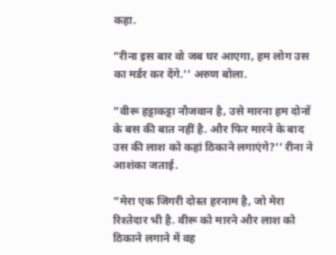कहा.

”रीना इस बार वो जब घर आएगा, हम लोग उस का मर्डर कर देंगे.’’ अरुण बोला.

”वीरू हट्टाकट्टा नौजवान है, उसे मारना हम दोनों के बस की बात नहीं है. और फिर मारने के बाद उस की लाश को कहां ठिकाने लगाएंगे?’’ रीना ने आशंका जताई.

”मेरा एक जिगरी दोस्त हरनाम है, जो मेरा रिश्तेदार भी है. वीरू को मारने और लाश को ठिकाने लगाने में वह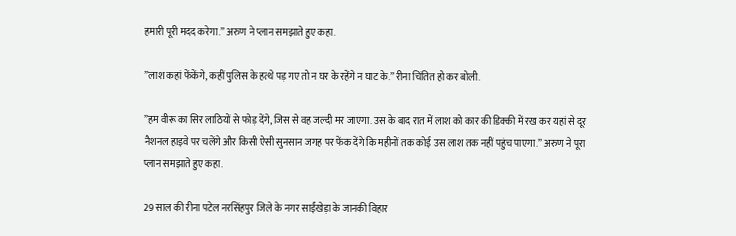हमारी पूरी मदद करेगा.’’ अरुण ने प्लान समझाते हुए कहा.

”लाश कहां फेंकेंगे, कहीं पुलिस के हत्थे पड़ गए तो न घर के रहेंगे न घाट के.’’ रीना चिंतित हो कर बोली.

”हम वीरू का सिर लाठियों से फोड़ देंगे, जिस से वह जल्दी मर जाएगा. उस के बाद रात में लाश को कार की डिक्की में रख कर यहां से दूर नैशनल हाइवे पर चलेंगे और किसी ऐसी सुनसान जगह पर फेंक देंगे कि महीनों तक कोई उस लाश तक नहीं पहुंच पाएगा.’’ अरुण ने पूरा प्लान समझाते हुए कहा.

29 साल की रीना पटेल नरसिंहपुर जिले के नगर साईंखेड़ा के जानकी विहार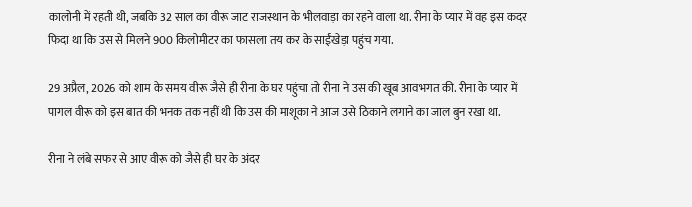कालोनी में रहती थी, जबकि 32 साल का वीरू जाट राजस्थान के भीलवाड़ा का रहने वाला था. रीना के प्यार में वह इस कदर फिदा था कि उस से मिलने 900 किलोमीटर का फासला तय कर के साईंखेड़ा पहुंच गया.

29 अप्रैल, 2026 को शाम के समय वीरू जैसे ही रीना के घर पहुंचा तो रीना ने उस की खूब आवभगत की. रीना के प्यार में पागल वीरू को इस बात की भनक तक नहीं थी कि उस की माशूका ने आज उसे ठिकाने लगाने का जाल बुन रखा था.

रीना ने लंबे सफर से आए वीरू को जैसे ही घर के अंदर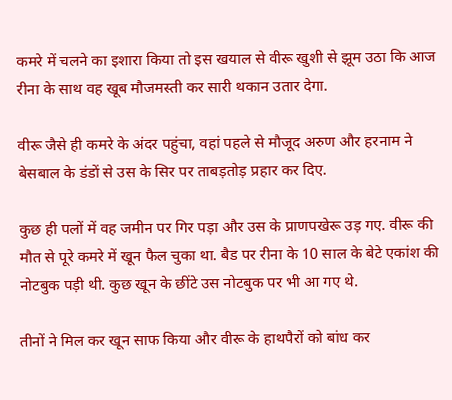कमरे में चलने का इशारा किया तो इस खयाल से वीरू खुशी से झूम उठा कि आज रीना के साथ वह खूब मौजमस्ती कर सारी थकान उतार देगा.

वीरू जैसे ही कमरे के अंदर पहुंचा, वहां पहले से मौजूद अरुण और हरनाम ने बेसबाल के डंडों से उस के सिर पर ताबड़तोड़ प्रहार कर दिए.

कुछ ही पलों में वह जमीन पर गिर पड़ा और उस के प्राणपखेरू उड़ गए. वीरू की मौत से पूरे कमरे में खून फैल चुका था. बैड पर रीना के 10 साल के बेटे एकांश की नोटबुक पड़ी थी. कुछ खून के छींटे उस नोटबुक पर भी आ गए थे.

तीनों ने मिल कर खून साफ किया और वीरू के हाथपैरों को बांध कर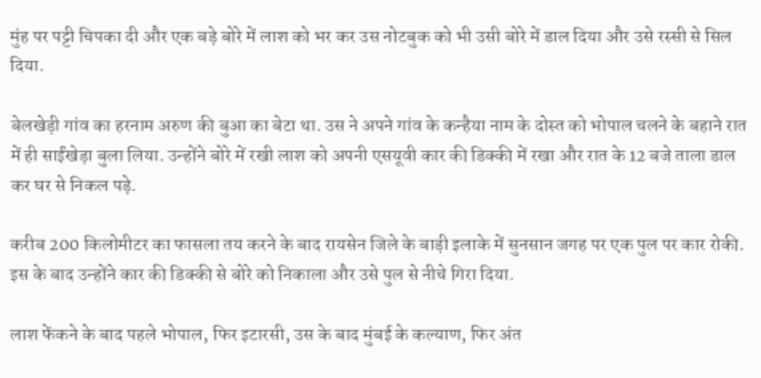मुंह पर पट्टी चिपका दी और एक बड़े बोरे में लाश को भर कर उस नोटबुक को भी उसी बोरे में डाल दिया और उसे रस्सी से सिल दिया.

बेलखेड़ी गांव का हरनाम अरुण की बुआ का बेटा था. उस ने अपने गांव के कन्हैया नाम के दोस्त को भोपाल चलने के बहाने रात में ही साईंखेड़ा बुला लिया. उन्होंने बोरे में रखी लाश को अपनी एसयूवी कार की डिक्की में रखा और रात के 12 बजे ताला डाल कर घर से निकल पड़े.

करीब 200 किलोमीटर का फासला तय करने के बाद रायसेन जिले के बाड़ी इलाके में सुनसान जगह पर एक पुल पर कार रोकी. इस के बाद उन्होंने कार की डिक्की से बोरे को निकाला और उसे पुल से नीचे गिरा दिया.

लाश फेंकने के बाद पहले भोपाल, फिर इटारसी, उस के बाद मुंबई के कल्याण, फिर अंत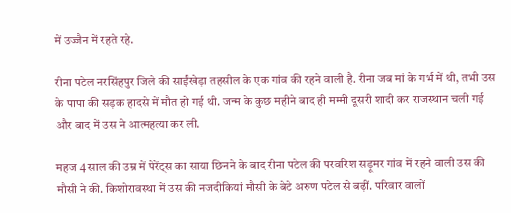में उज्जैन में रहते रहे.

रीना पटेल नरसिंहपुर जिले की साईंखेड़ा तहसील के एक गांव की रहने वाली है. रीना जब मां के गर्भ में थी, तभी उस के पापा की सड़क हादसे में मौत हो गई थी. जन्म के कुछ महीने बाद ही मम्मी दूसरी शादी कर राजस्थान चली गई और बाद में उस ने आत्महत्या कर ली.

महज 4 साल की उम्र में पेरेंट्स का साया छिनने के बाद रीना पटेल की परवरिश सड़ूमर गांव में रहने वाली उस की मौसी ने की. किशोरावस्था में उस की नजदीकियां मौसी के बेटे अरुण पटेल से बढ़ीं. परिवार वालों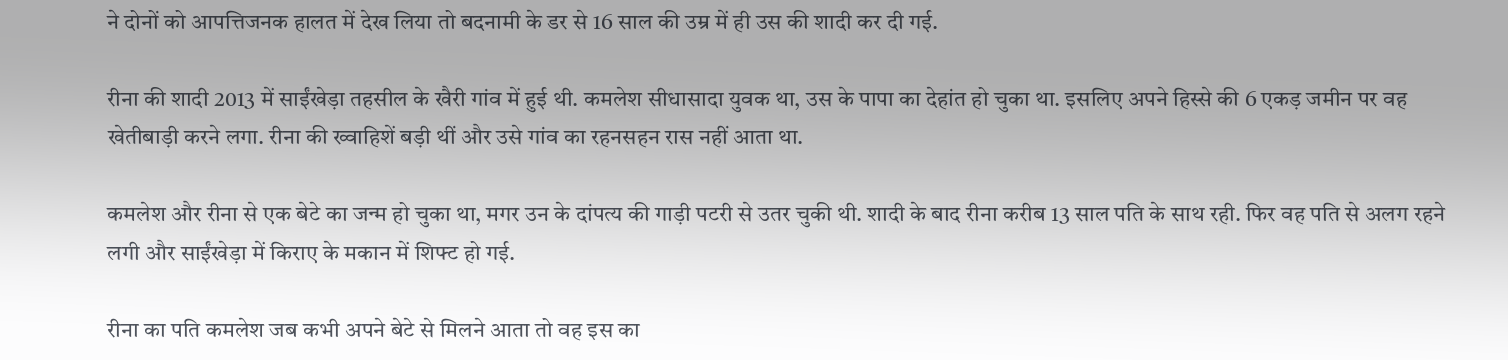ने दोनों को आपत्तिजनक हालत में देख लिया तो बदनामी के डर से 16 साल की उम्र में ही उस की शादी कर दी गई.

रीना की शादी 2013 में साईंखेड़ा तहसील के खैरी गांव में हुई थी. कमलेश सीधासादा युवक था, उस के पापा का देहांत हो चुका था. इसलिए अपने हिस्से की 6 एकड़ जमीन पर वह खेतीबाड़ी करने लगा. रीना की ख्वाहिशें बड़ी थीं और उसे गांव का रहनसहन रास नहीं आता था.

कमलेश और रीना से एक बेटे का जन्म हो चुका था, मगर उन के दांपत्य की गाड़ी पटरी से उतर चुकी थी. शादी के बाद रीना करीब 13 साल पति के साथ रही. फिर वह पति से अलग रहने लगी और साईंखेड़ा में किराए के मकान में शिफ्ट हो गई.

रीना का पति कमलेश जब कभी अपने बेटे से मिलने आता तो वह इस का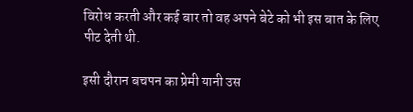विरोध करती और कई बार तो वह अपने बेटे को भी इस बात के लिए पीट देती थी.

इसी दौरान बचपन का प्रेमी यानी उस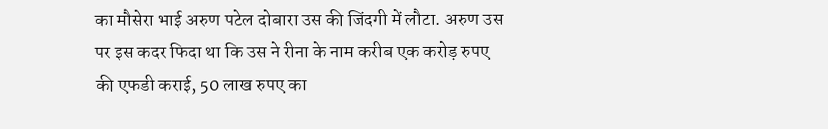का मौसेरा भाई अरुण पटेल दोबारा उस की जिंदगी में लौटा. अरुण उस पर इस कदर फिदा था कि उस ने रीना के नाम करीब एक करोड़ रुपए की एफडी कराई, 50 लाख रुपए का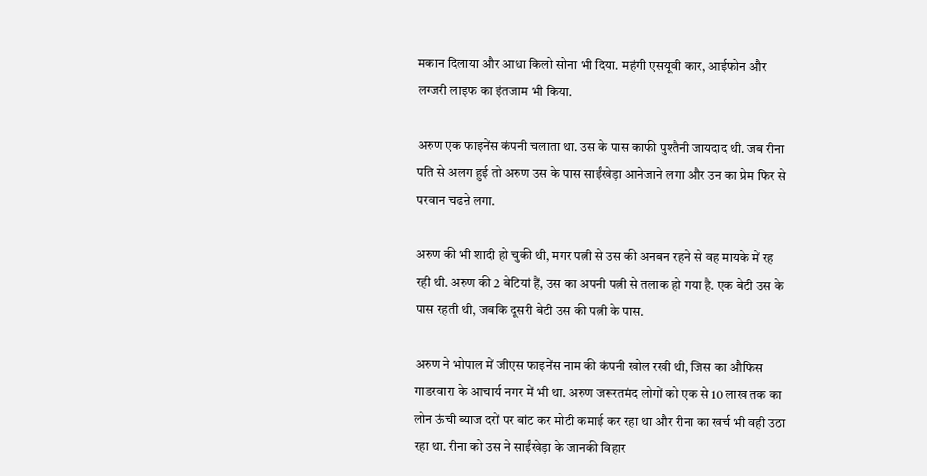मकान दिलाया और आधा किलो सोना भी दिया. महंगी एसयूवी कार, आईफोन और लग्जरी लाइफ का इंतजाम भी किया.

अरुण एक फाइनेंस कंपनी चलाता था. उस के पास काफी पुश्तैनी जायदाद थी. जब रीना पति से अलग हुई तो अरुण उस के पास साईंखेड़ा आनेजाने लगा और उन का प्रेम फिर से परवान चढऩे लगा.

अरुण की भी शादी हो चुकी थी, मगर पत्नी से उस की अनबन रहने से वह मायके में रह रही थी. अरुण की 2 बेटियां हैं, उस का अपनी पत्नी से तलाक हो गया है. एक बेटी उस के पास रहती थी, जबकि दूसरी बेटी उस की पत्नी के पास.

अरुण ने भोपाल में जीएस फाइनेंस नाम की कंपनी खोल रखी थी, जिस का औफिस गाडरवारा के आचार्य नगर में भी था. अरुण जरूरतमंद लोगों को एक से 10 लाख तक का लोन ऊंची ब्याज दरों पर बांट कर मोटी कमाई कर रहा था और रीना का खर्च भी वही उठा रहा था. रीना को उस ने साईंखेड़ा के जानकी विहार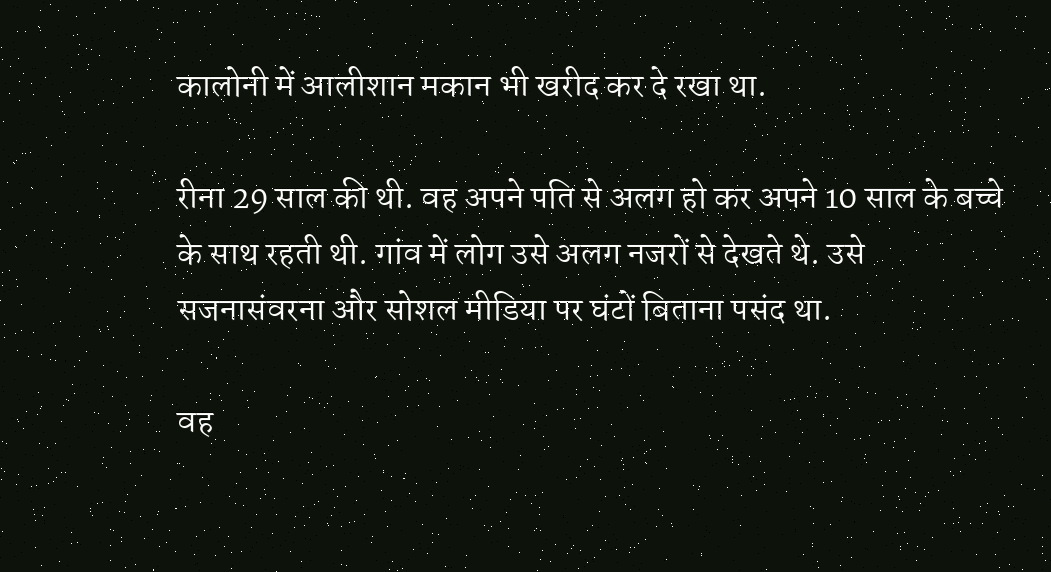कालोनी में आलीशान मकान भी खरीद कर दे रखा था.

रीना 29 साल की थी. वह अपने पति से अलग हो कर अपने 10 साल के बच्चे के साथ रहती थी. गांव में लोग उसे अलग नजरों से देखते थे. उसे सजनासंवरना और सोशल मीडिया पर घंटों बिताना पसंद था.

वह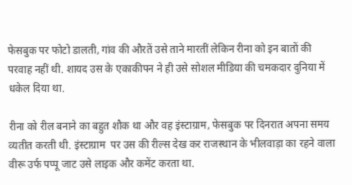फेसबुक पर फोटो डालती, गांव की औरतें उसे ताने मारतीं लेकिन रीना को इन बातों की परवाह नहीं थी. शायद उस के एकाकीपन ने ही उसे सोशल मीडिया की चमकदार दुनिया में धकेल दिया था.

रीना को रील बनाने का बहुत शौक था और वह इंस्टाग्राम, फेसबुक पर दिनरात अपना समय व्यतीत करती थी. इंस्टाग्राम  पर उस की रील्स देख कर राजस्थान के भीलवाड़ा का रहने वाला वीरू उर्फ पप्पू जाट उसे लाइक और कमेंट करता था.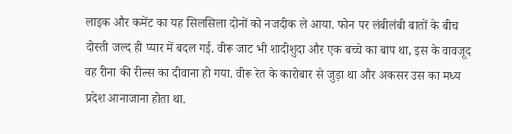लाइक और कमेंट का यह सिलसिला दोनों को नजदीक ले आया. फोन पर लंबीलंबी बातों के बीच दोस्ती जल्द ही प्यार में बदल गई. वीरू जाट भी शादीशुदा और एक बच्चे का बाप था, इस के वावजूद वह रीना की रील्स का दीवाना हो गया. वीरू रेत के कारोबार से जुड़ा था और अकसर उस का मध्य प्रदेश आनाजाना होता था.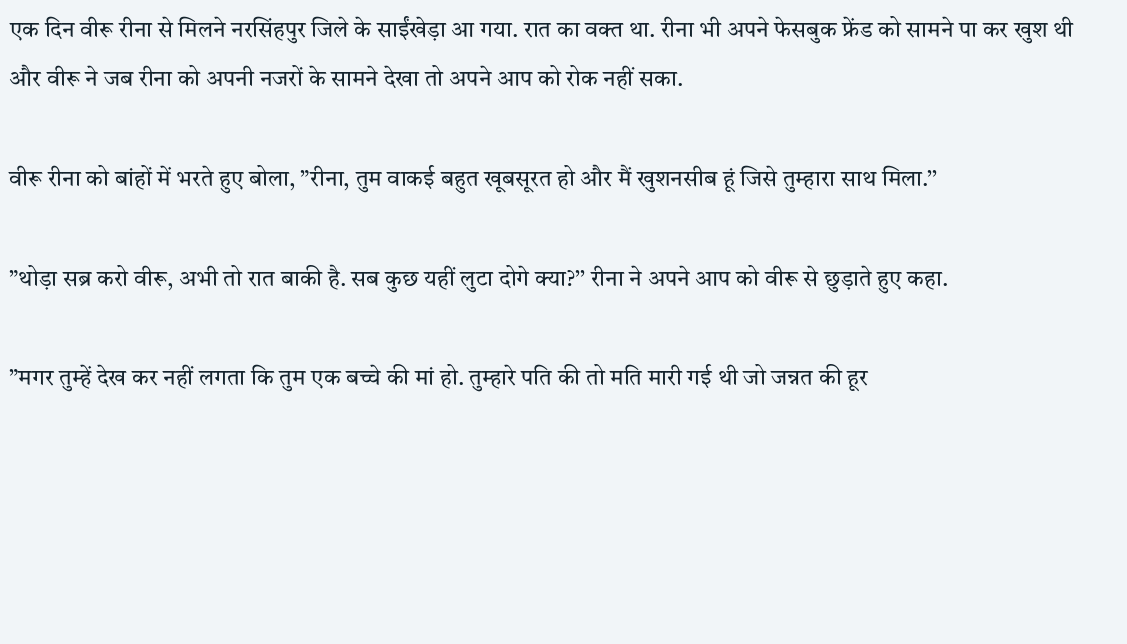एक दिन वीरू रीना से मिलने नरसिंहपुर जिले के साईंखेड़ा आ गया. रात का वक्त था. रीना भी अपने फेसबुक फ्रेंड को सामने पा कर खुश थी और वीरू ने जब रीना को अपनी नजरों के सामने देखा तो अपने आप को रोक नहीं सका.

वीरू रीना को बांहों में भरते हुए बोला, ”रीना, तुम वाकई बहुत खूबसूरत हो और मैं खुशनसीब हूं जिसे तुम्हारा साथ मिला.’’

”थोड़ा सब्र करो वीरू, अभी तो रात बाकी है. सब कुछ यहीं लुटा दोगे क्या?’’ रीना ने अपने आप को वीरू से छुड़ाते हुए कहा.

”मगर तुम्हें देख कर नहीं लगता कि तुम एक बच्चे की मां हो. तुम्हारे पति की तो मति मारी गई थी जो जन्नत की हूर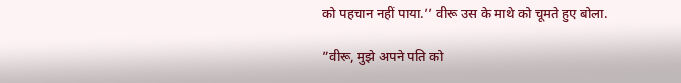को पहचान नहीं पाया.’’ वीरू उस के माथे को चूमते हुए बोला.

”वीरू, मुझे अपने पति को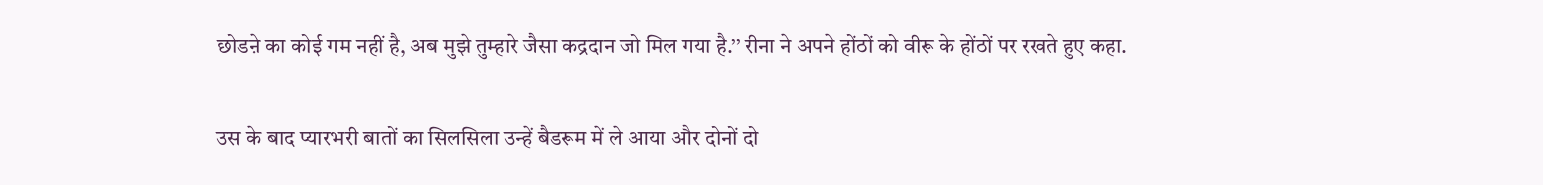छोडऩे का कोई गम नहीं है, अब मुझे तुम्हारे जैसा कद्रदान जो मिल गया है.’’ रीना ने अपने होंठों को वीरू के होंठों पर रखते हुए कहा.

उस के बाद प्यारभरी बातों का सिलसिला उन्हें बैडरूम में ले आया और दोनों दो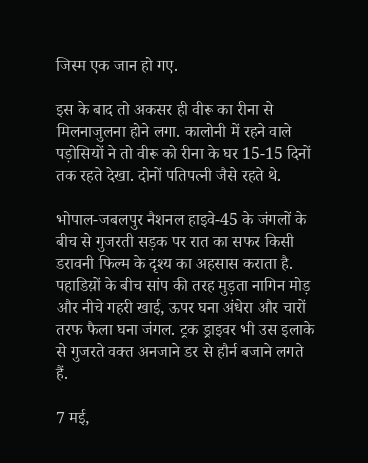जिस्म एक जान हो गए.

इस के बाद तो अकसर ही वीरू का रीना से मिलनाजुलना होने लगा. कालोनी में रहने वाले पड़ोसियों ने तो वीरू को रीना के घर 15-15 दिनों तक रहते देखा. दोनों पतिपत्नी जैसे रहते थे.

भोपाल-जबलपुर नैशनल हाइवे-45 के जंगलों के बीच से गुजरती सड़क पर रात का सफर किसी डरावनी फिल्म के दृश्य का अहसास कराता है. पहाडिय़ों के बीच सांप की तरह मुड़ता नागिन मोड़ और नीचे गहरी खाई, ऊपर घना अंधेरा और चारों तरफ फैला घना जंगल. ट्रक ड्राइवर भी उस इलाके से गुजरते वक्त अनजाने डर से हौर्न बजाने लगते हैं.

7 मई,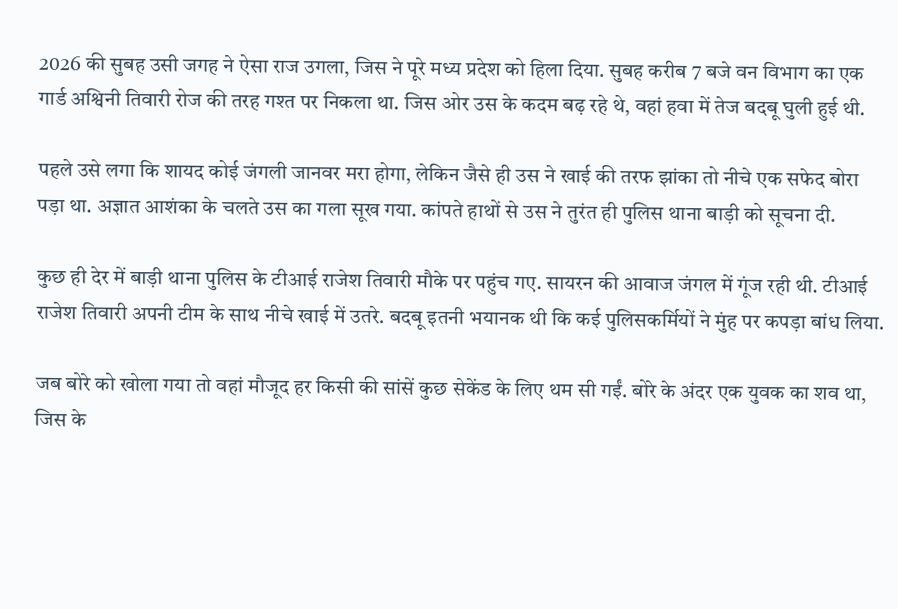2026 की सुबह उसी जगह ने ऐसा राज उगला, जिस ने पूरे मध्य प्रदेश को हिला दिया. सुबह करीब 7 बजे वन विभाग का एक गार्ड अश्विनी तिवारी रोज की तरह गश्त पर निकला था. जिस ओर उस के कदम बढ़ रहे थे, वहां हवा में तेज बदबू घुली हुई थी.

पहले उसे लगा कि शायद कोई जंगली जानवर मरा होगा, लेकिन जैसे ही उस ने खाई की तरफ झांका तो नीचे एक सफेद बोरा पड़ा था. अज्ञात आशंका के चलते उस का गला सूख गया. कांपते हाथों से उस ने तुरंत ही पुलिस थाना बाड़ी को सूचना दी.

कुछ ही देर में बाड़ी थाना पुलिस के टीआई राजेश तिवारी मौके पर पहुंच गए. सायरन की आवाज जंगल में गूंज रही थी. टीआई राजेश तिवारी अपनी टीम के साथ नीचे खाई में उतरे. बदबू इतनी भयानक थी कि कई पुलिसकर्मियों ने मुंह पर कपड़ा बांध लिया.

जब बोरे को खोला गया तो वहां मौजूद हर किसी की सांसें कुछ सेकेंड के लिए थम सी गईं. बोरे के अंदर एक युवक का शव था, जिस के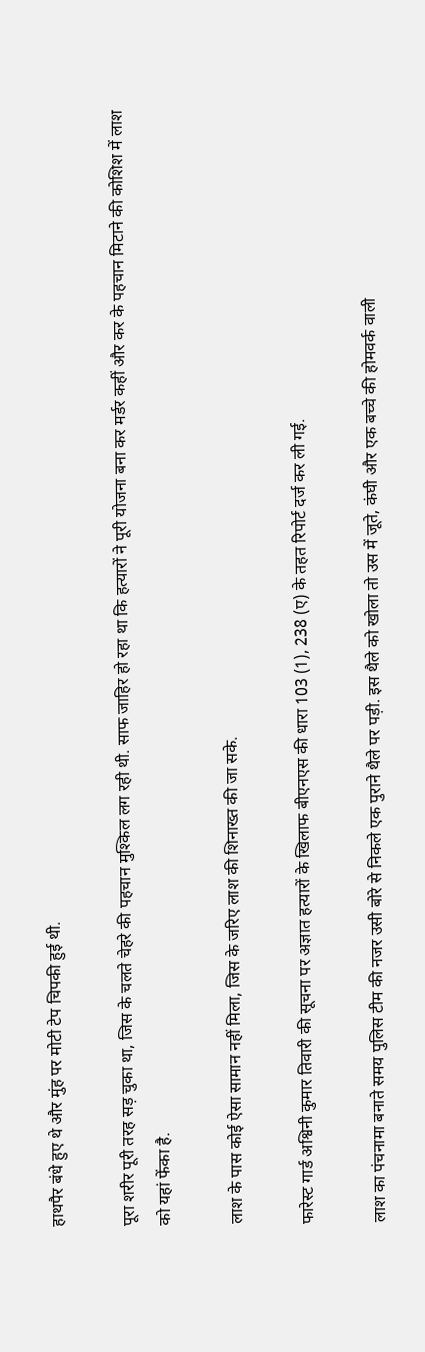हाथपैर बंधे हुए थे और मुंह पर मोटी टेप चिपकी हुई थी.

पूरा शरीर पूरी तरह सड़ चुका था, जिस के चलते चेहरे की पहचान मुश्किल लग रही थी. साफ जाहिर हो रहा था कि हत्यारों ने पूरी योजना बना कर मर्डर कहीं और कर के पहचान मिटाने की कोशिश में लाश को यहां फेंका है.

लाश के पास कोई ऐसा सामान नहीं मिला, जिस के जरिए लाश की शिनाख्त की जा सके.

फारेस्ट गार्ड अश्विनी कुमार तिवारी की सूचना पर अज्ञात हत्यारों के खिलाफ बीएनएस की धारा 103 (1), 238 (ए) के तहत रिपोर्ट दर्ज कर ली गई.

लाश का पंचनामा बनाते समय पुलिस टीम की नजर उसी बोरे से निकले एक पुराने थैले पर पड़ी. इस थैले को खोला तो उस में जूते, कंघी और एक बच्चे की होमवर्क वाली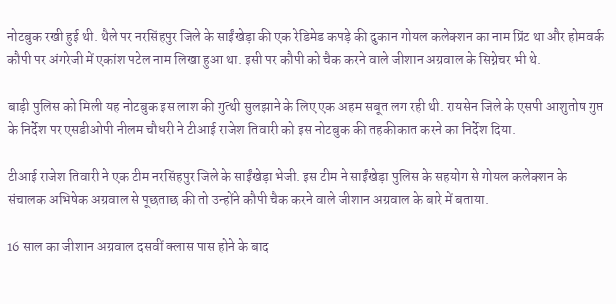नोटबुक रखी हुई थी. थैले पर नरसिंहपुर जिले के साईंखेड़ा की एक रेडिमेड कपड़े की दुकान गोयल कलेक्शन का नाम प्रिंट था और होमवर्क कौपी पर अंगरेजी में एकांश पटेल नाम लिखा हुआ था. इसी पर कौपी को चैक करने वाले जीशान अग्रवाल के सिग्नेचर भी थे.

बाड़ी पुलिस को मिली यह नोटबुक इस लाश की गुत्थी सुलझाने के लिए एक अहम सबूत लग रही थी. रायसेन जिले के एसपी आशुतोष गुप्त के निर्देश पर एसडीओपी नीलम चौधरी ने टीआई राजेश तिवारी को इस नोटबुक की तहकीकात करने का निर्देश दिया.

टीआई राजेश तिवारी ने एक टीम नरसिंहपुर जिले के साईंखेड़ा भेजी. इस टीम ने साईंखेड़ा पुलिस के सहयोग से गोयल कलेक्शन के संचालक अभिषेक अग्रवाल से पूछताछ की तो उन्होंने कौपी चैक करने वाले जीशान अग्रवाल के बारे में बताया.

16 साल का जीशान अग्रवाल दसवीं क्लास पास होने के बाद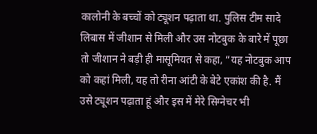कालोनी के बच्चों को ट्यूशन पढ़ाता था. पुलिस टीम सादे लिबास में जीशान से मिली और उस नोटबुक के बारे में पूछा तो जीशान ने बड़ी ही मासूमियत से कहा, ”यह नोटबुक आप को कहां मिली, यह तो रीना आंटी के बेटे एकांश की है. मैं उसे ट्यूशन पढ़ाता हूं और इस में मेरे सिग्नेचर भी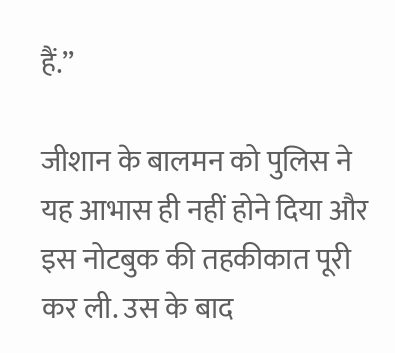हैं.’’

जीशान के बालमन को पुलिस ने यह आभास ही नहीं होने दिया और इस नोटबुक की तहकीकात पूरी कर ली. उस के बाद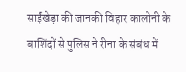साईंखेड़ा की जानकी विहार कालोनी के बाशिंदों से पुलिस ने रीना के संबंध में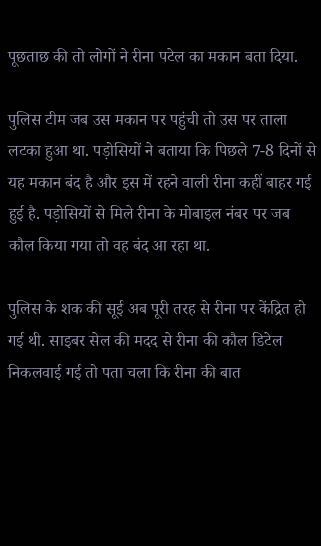पूछताछ की तो लोगों ने रीना पटेल का मकान बता दिया.

पुलिस टीम जब उस मकान पर पहुंची तो उस पर ताला लटका हुआ था. पड़ोसियों ने बताया कि पिछले 7-8 दिनों से यह मकान बंद है और इस में रहने वाली रीना कहीं बाहर गई हुई है. पड़ोसियों से मिले रीना के मोबाइल नंबर पर जब कौल किया गया तो वह बंद आ रहा था.

पुलिस के शक की सूई अब पूरी तरह से रीना पर केंद्रित हो गई थी. साइबर सेल की मदद से रीना की कौल डिटेल निकलवाई गई तो पता चला कि रीना की बात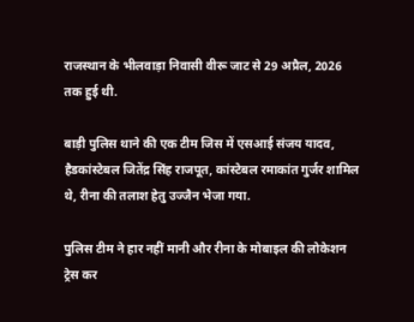राजस्थान के भीलवाड़ा निवासी वीरू जाट से 29 अप्रैल, 2026 तक हुई थी.

बाड़ी पुलिस थाने की एक टीम जिस में एसआई संजय यादव, हैडकांस्टेबल जितेंद्र सिंह राजपूत, कांस्टेबल रमाकांत गुर्जर शामिल थे, रीना की तलाश हेतु उज्जैन भेजा गया.

पुलिस टीम ने हार नहीं मानी और रीना के मोबाइल की लोकेशन ट्रेस कर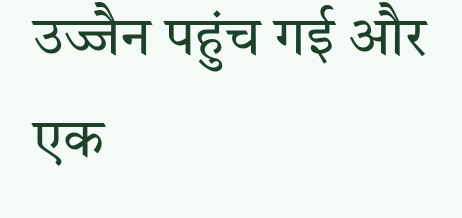उज्जैन पहुंच गई और एक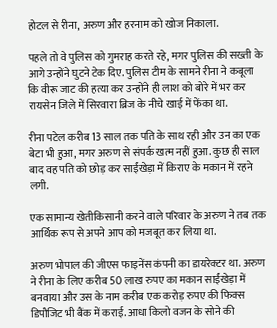होटल से रीना, अरुण और हरनाम को खोज निकाला.

पहले तो वे पुलिस को गुमराह करते रहे, मगर पुलिस की सख्ती के आगे उन्होंने घुटने टेक दिए. पुलिस टीम के सामने रीना ने कबूला कि वीरू जाट की हत्या कर उन्होंने ही लाश को बोरे में भर कर रायसेन जिले में सिरवारा ब्रिज के नीचे खाई में फेंका था.

रीना पटेल करीब 13 साल तक पति के साथ रही और उन का एक बेटा भी हुआ, मगर अरुण से संपर्क खत्म नहीं हुआ. कुछ ही साल बाद वह पति को छोड़ कर साईंखेड़ा में किराए के मकान में रहने लगी.

एक सामान्य खेतीकिसानी करने वाले परिवार के अरुण ने तब तक आर्थिक रूप से अपने आप को मजबूत कर लिया था.

अरुण भोपाल की जीएस फाइनेंस कंपनी का डायरेक्टर था. अरुण ने रीना के लिए करीब 50 लाख रुपए का मकान साईंखेड़ा में बनवाया और उस के नाम करीब एक करोड़ रुपए की फिक्स डिपौजिट भी बैंक में कराई. आधा किलो वजन के सोने की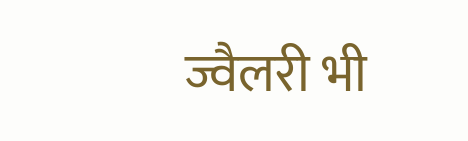ज्वैलरी भी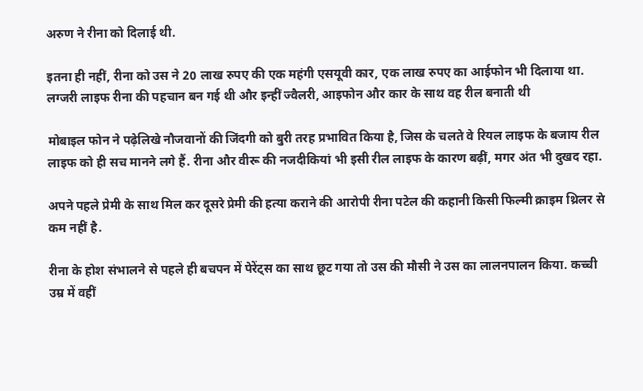अरुण ने रीना को दिलाई थी.

इतना ही नहीं, रीना को उस ने 20 लाख रुपए की एक महंगी एसयूवी कार, एक लाख रुपए का आईफोन भी दिलाया था. लग्जरी लाइफ रीना की पहचान बन गई थी और इन्हीं ज्वैलरी, आइफोन और कार के साथ वह रील बनाती थी

मोबाइल फोन ने पढ़ेलिखे नौजवानों की जिंदगी को बुरी तरह प्रभावित किया है, जिस के चलते वे रियल लाइफ के बजाय रील लाइफ को ही सच मानने लगे हैं. रीना और वीरू की नजदीकियां भी इसी रील लाइफ के कारण बढ़ीं, मगर अंत भी दुखद रहा.

अपने पहले प्रेमी के साथ मिल कर दूसरे प्रेमी की हत्या कराने की आरोपी रीना पटेल की कहानी किसी फिल्मी क्राइम थ्रिलर से कम नहीं है.

रीना के होश संभालने से पहले ही बचपन में पेरेंट्स का साथ छूट गया तो उस की मौसी ने उस का लालनपालन किया. कच्ची उम्र में वहीं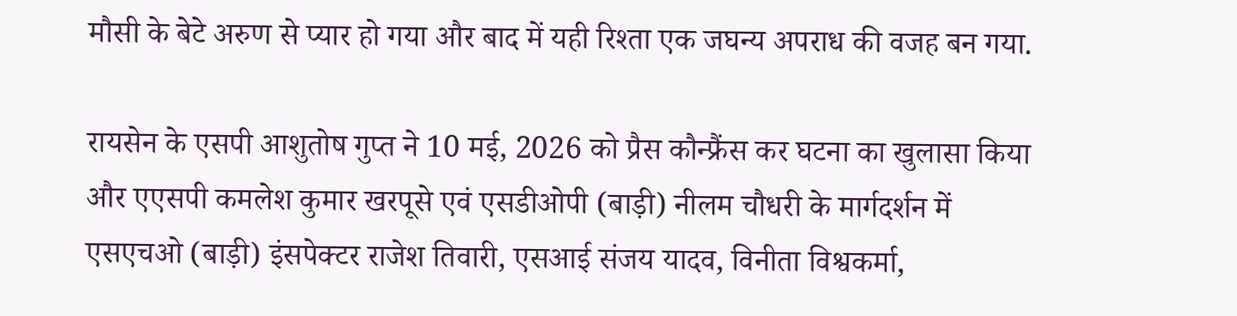मौसी के बेटे अरुण से प्यार हो गया और बाद में यही रिश्ता एक जघन्य अपराध की वजह बन गया.

रायसेन के एसपी आशुतोष गुप्त ने 10 मई, 2026 को प्रैस कौन्फ्रैंस कर घटना का खुलासा किया और एएसपी कमलेश कुमार खरपूसे एवं एसडीओपी (बाड़ी) नीलम चौधरी के मार्गदर्शन में एसएचओ (बाड़ी) इंसपेक्टर राजेश तिवारी, एसआई संजय यादव, विनीता विश्वकर्मा,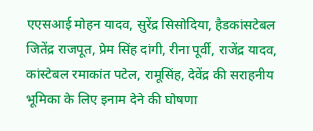एएसआई मोहन यादव, सुरेंद्र सिसोदिया, हैडकांसटेबल जितेंद्र राजपूत, प्रेम सिंह दांगी, रीना पूर्वी, राजेंद्र यादव, कांस्टेबल रमाकांत पटेल, रामूसिंह, देवेंद्र की सराहनीय भूमिका के लिए इनाम देने की घोषणा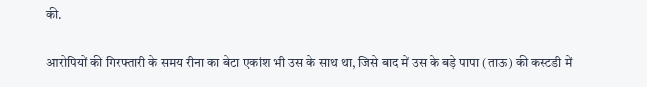की.

आरोपियों की गिरफ्तारी के समय रीना का बेटा एकांश भी उस के साथ था, जिसे बाद में उस के बड़े पापा (ताऊ) की कस्टडी में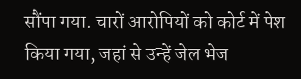सौंपा गया. चारों आरोपियों को कोर्ट में पेश किया गया, जहां से उन्हें जेल भेज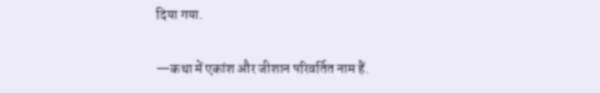दिया गया.

—कथा में एकांश और जीशान परिवर्तित नाम हैं.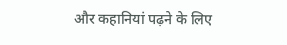और कहानियां पढ़ने के लिए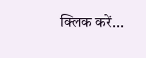क्लिक करें...